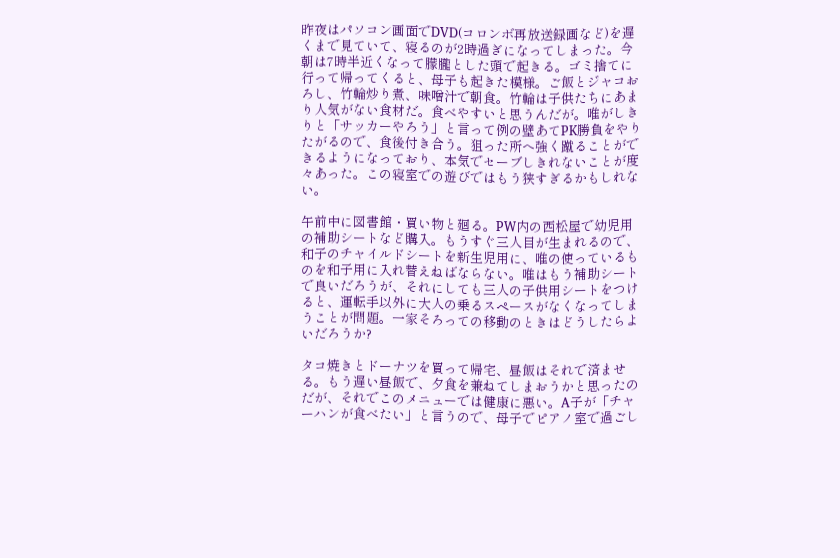昨夜はパソコン画面でDVD(コロンボ再放送録画など)を遅くまで見ていて、寝るのが2時過ぎになってしまった。今朝は7時半近くなって朦朧とした頭で起きる。ゴミ捨てに行って帰ってくると、母子も起きた模様。ご飯とジャコおろし、竹輪炒り煮、味噌汁で朝食。竹輪は子供たちにあまり人気がない食材だ。食べやすいと思うんだが。唯がしきりと「サッカーやろう」と言って例の壁あてPK勝負をやりたがるので、食後付き合う。狙った所へ強く蹴ることができるようになっており、本気でセーブしきれないことが度々あった。この寝室での遊びではもう狭すぎるかもしれない。

午前中に図書館・買い物と廻る。PW内の西松屋で幼児用の補助シートなど購入。もうすぐ三人目が生まれるので、和子のチャイルドシートを新生児用に、唯の使っているものを和子用に入れ替えねばならない。唯はもう補助シートで良いだろうが、それにしても三人の子供用シートをつけると、運転手以外に大人の乗るスペースがなくなってしまうことが問題。一家そろっての移動のときはどうしたらよいだろうか?

タコ焼きとドーナツを買って帰宅、昼飯はそれで済ませる。もう遅い昼飯で、夕食を兼ねてしまおうかと思ったのだが、それでこのメニューでは健康に悪い。A子が「チャーハンが食べたい」と言うので、母子でピアノ室で過ごし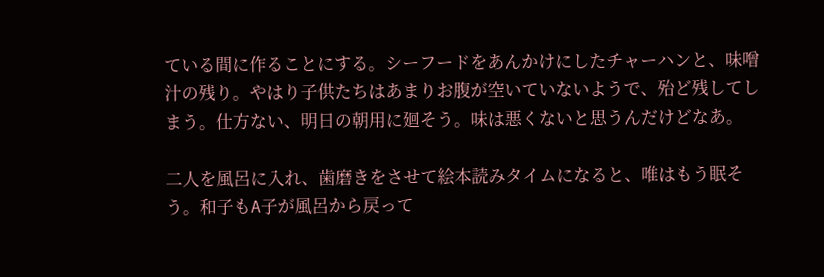ている間に作ることにする。シーフードをあんかけにしたチャーハンと、味噌汁の残り。やはり子供たちはあまりお腹が空いていないようで、殆ど残してしまう。仕方ない、明日の朝用に廻そう。味は悪くないと思うんだけどなあ。

二人を風呂に入れ、歯磨きをさせて絵本読みタイムになると、唯はもう眠そう。和子もA子が風呂から戻って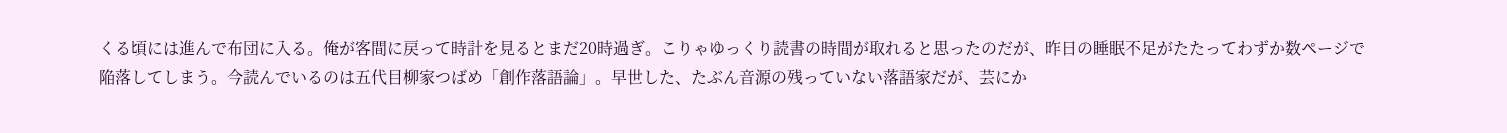くる頃には進んで布団に入る。俺が客間に戻って時計を見るとまだ20時過ぎ。こりゃゆっくり読書の時間が取れると思ったのだが、昨日の睡眠不足がたたってわずか数ページで陥落してしまう。今読んでいるのは五代目柳家つばめ「創作落語論」。早世した、たぶん音源の残っていない落語家だが、芸にか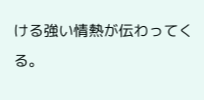ける強い情熱が伝わってくる。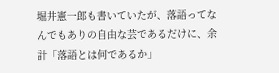堀井憲一郎も書いていたが、落語ってなんでもありの自由な芸であるだけに、余計「落語とは何であるか」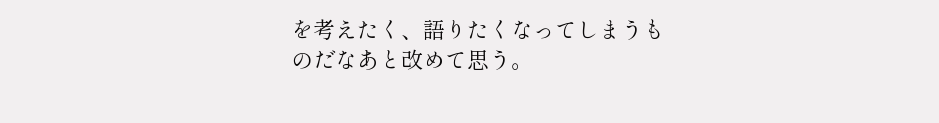を考えたく、語りたくなってしまうものだなあと改めて思う。